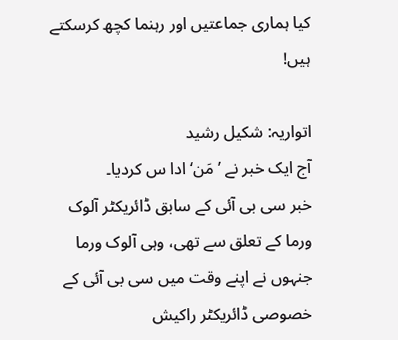کیا ہماری جماعتیں اور رہنما کچھ کرسکتے ہیں!

اتواریہ: شکیل رشید
آج ایک خبر نے ’مَن‘ ادا س کردیا۔
خبر سی بی آئی کے سابق ڈائریکٹر آلوک ورما کے تعلق سے تھی، وہی آلوک ورما جنہوں نے اپنے وقت میں سی بی آئی کے خصوصی ڈائریکٹر راکیش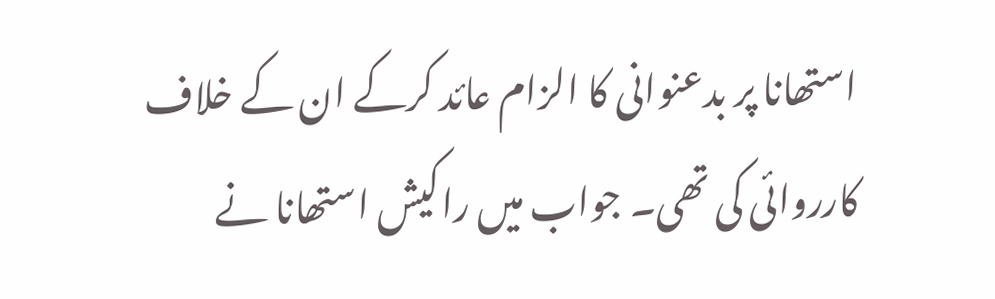استھانا پر بدعنوانی کا الزام عائد کرکے ان کے خلاف کارروائی کی تھی۔ جواب میں راکیش استھانا نے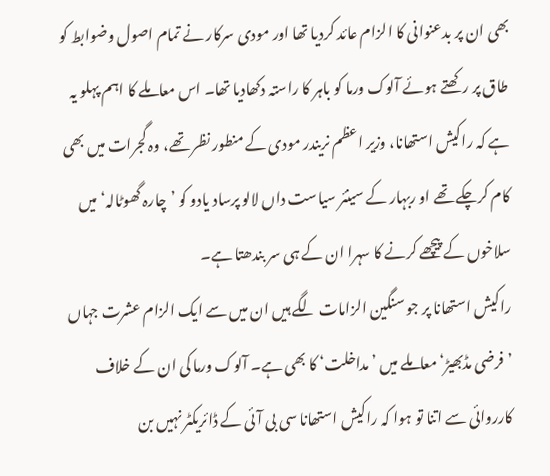بھی ان پر بدعنوانی کا الزام عائد کردیا تھا اور مودی سرکار نے تمام اصول وضوابط کو طاق پر رکھتے ہوئے آلوک ورما کو باہر کا راستہ دکھادیا تھا۔ اس معاملے کا اہم پہلو یہ ہے کہ راکیش استھانا، وزیر اعظم نریندر مودی کے منطور نظر تھے، وہ گجرات میں بھی کام کرچکے تھے او ربہار کے سینئر سیاست داں لالو پرساد یادو کو ’چارہ گھوٹالہ‘ میں سلاخوں کے پیچھے کرنے کا سہرا ان کے ہی سر بندھتا ہے۔
راکیش استھانا پر جو سنگین الزامات لگے ہیں ان میں سے ایک الزام عشرت جہاں ’فرضی مڈبھیڑ‘ معاملے میں ’مداخلت‘ کا بھی ہے۔ آلوک ورما کی ان کے خلاف کارروائی سے اتنا تو ہوا کہ راکیش استھانا سی بی آئی کے ڈائریکٹر نہیں بن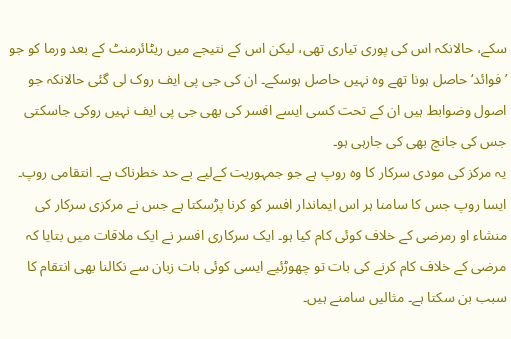سکے، حالانکہ اس کی پوری تیاری تھی، لیکن اس کے نتیجے میں ریٹائرمنٹ کے بعد ورما کو جو ’فوائد‘ حاصل ہونا تھے وہ نہیں حاصل ہوسکے۔ ان کی جی پی ایف روک لی گئی حالانکہ جو اصول وضوابط ہیں ان کے تحت کسی ایسے افسر کی بھی جی پی ایف نہیں روکی جاسکتی جس کی جانچ بھی کی جارہی ہو۔
یہ مرکز کی مودی سرکار کا وہ روپ ہے جو جمہوریت کےلیے بے حد خطرناک ہے۔ انتقامی روپ۔ ایسا روپ جس کا سامنا ہر اس ایماندار افسر کو کرنا پڑسکتا ہے جس نے مرکزی سرکار کی منشاء او رمرضی کے خلاف کوئی کام کیا ہو۔ ایک سرکاری افسر نے ایک ملاقات میں بتایا کہ مرضی کے خلاف کام کرنے کی بات تو چھوڑئیے ایسی کوئی بات زبان سے نکالنا بھی انتقام کا سبب بن سکتا ہے۔ مثالیں سامنے ہیں۔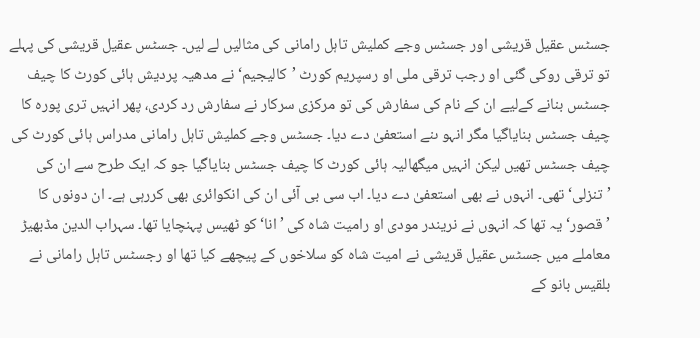جسٹس عقیل قریشی اور جسٹس وجے کملیش تاہل رامانی کی مثالیں لے لیں۔ جسٹس عقیل قریشی کی پہلے تو ترقی روکی گئی او رجب ترقی ملی او رسپریم کورٹ ’کالیجیم‘ نے مدھیہ پردیش ہائی کورٹ کا چیف جسٹس بنانے کےلیے ان کے نام کی سفارش کی تو مرکزی سرکار نے سفارش رد کردی، پھر انہیں تری پورہ کا چیف جسٹس بنایاگیا مگر انہو ںنے استعفیٰ دے دیا۔ جسٹس وجے کملیش تاہل رامانی مدراس ہائی کورٹ کی چیف جسٹس تھیں لیکن انہیں میگھالیہ ہائی کورٹ کا چیف جسٹس بنایاگیا جو کہ ایک طرح سے ان کی ’تنزلی‘ تھی۔ انہوں نے بھی استعفیٰ دے دیا۔ اب سی بی آئی ان کی انکوائری بھی کررہی ہے۔ ان دونوں کا ’قصور‘ یہ تھا کہ انہوں نے نریندر مودی او رامیت شاہ کی ’انا‘ کو ٹھیس پہنچایا تھا۔ سہراب الدین مڈبھیڑ معاملے میں جسٹس عقیل قریشی نے امیت شاہ کو سلاخوں کے پیچھے کیا تھا او رجسٹس تاہل رامانی نے بلقیس بانو کے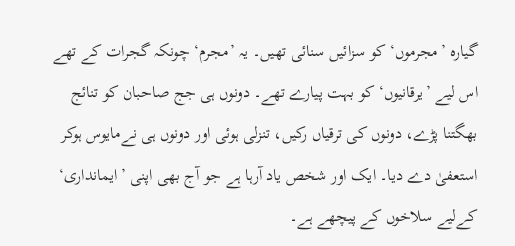گیارہ ’مجرموں‘ کو سزائیں سنائی تھیں۔ یہ ’مجرم‘ چونکہ گجرات کے تھے اس لیے ’یرقانیوں‘ کو بہت پیارے تھے۔ دونوں ہی جج صاحبان کو تنائج بھگتنا پڑے، دونوں کی ترقیاں رکیں، تنزلی ہوئی اور دونوں ہی نےمایوس ہوکر استعفیٰ دے دیا۔ ایک اور شخص یاد آرہا ہے جو آج بھی اپنی ’ایمانداری‘ کےلیے سلاخوں کے پیچھے ہے۔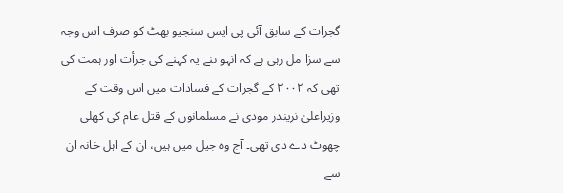گجرات کے سابق آئی پی ایس سنجیو بھٹ کو صرف اس وجہ سے سزا مل رہی ہے کہ انہو ںنے یہ کہنے کی جرأت اور ہمت کی تھی کہ ۲۰۰۲ کے گجرات کے فسادات میں اس وقت کے وزیراعلیٰ نریندر مودی نے مسلمانوں کے قتل عام کی کھلی چھوٹ دے دی تھی۔ آج وہ جیل میں ہیں، ان کے اہل خانہ ان سے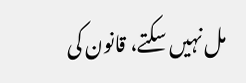مل نہیں سکتے، قانون کی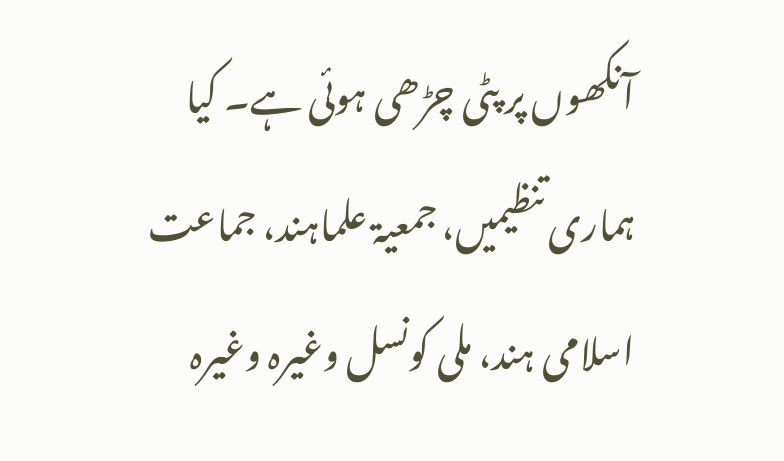آنکھوں پر پٹی چڑھی ہوئی ہے۔ کیا ہماری تنظیمیں، جمعیۃ علماہند، جماعت اسلامی ہند، ملی کونسل وغیرہ وغیرہ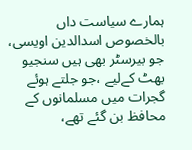ہمارے سیاست داں بالخصوص اسدالدین اویسی، جو بیرسٹر بھی ہیں سنجیو بھٹ کےلیے ،جو جلتے ہوئے گجرات میں مسلمانوں کے محافظ بن گئے تھے،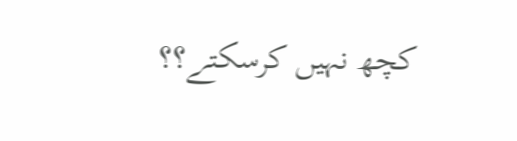کچھ نہیں کرسکتے؟؟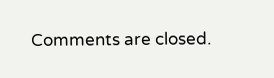Comments are closed.